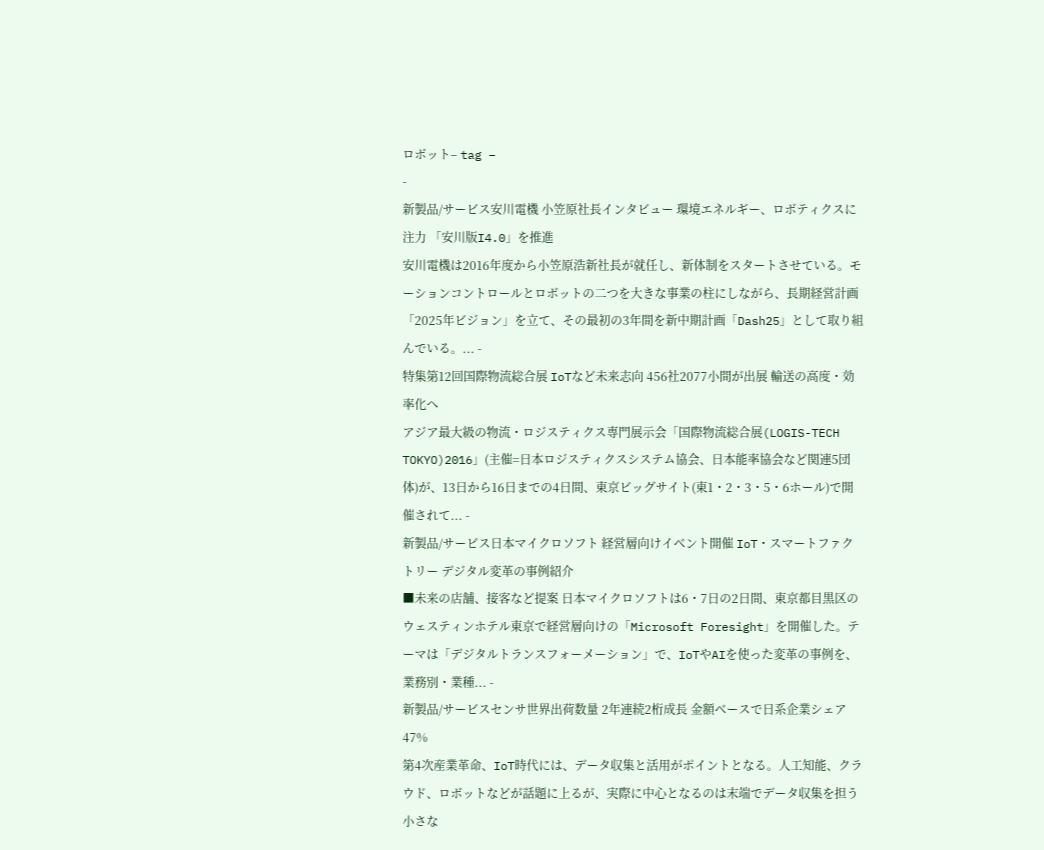ロボット– tag –
-
新製品/サービス安川電機 小笠原社長インタビュー 環境エネルギー、ロボティクスに注力 「安川版I4.0」を推進
安川電機は2016年度から小笠原浩新社長が就任し、新体制をスタートさせている。モーションコントロールとロボットの二つを大きな事業の柱にしながら、長期経営計画「2025年ビジョン」を立て、その最初の3年間を新中期計画「Dash25」として取り組んでいる。... -
特集第12回国際物流総合展 IoTなど未来志向 456社2077小間が出展 輸送の高度・効率化へ
アジア最大級の物流・ロジスティクス専門展示会「国際物流総合展(LOGIS-TECH TOKYO)2016」(主催=日本ロジスティクスシステム協会、日本能率協会など関連5団体)が、13日から16日までの4日間、東京ビッグサイト(東1・2・3・5・6ホール)で開催されて... -
新製品/サービス日本マイクロソフト 経営層向けイベント開催 IoT・スマートファクトリー デジタル変革の事例紹介
■未来の店舗、接客など提案 日本マイクロソフトは6・7日の2日間、東京都目黒区のウェスティンホテル東京で経営層向けの「Microsoft Foresight」を開催した。テーマは「デジタルトランスフォーメーション」で、IoTやAIを使った変革の事例を、業務別・業種... -
新製品/サービスセンサ世界出荷数量 2年連続2桁成長 金額ベースで日系企業シェア47%
第4次産業革命、IoT時代には、データ収集と活用がポイントとなる。人工知能、クラウド、ロボットなどが話題に上るが、実際に中心となるのは末端でデータ収集を担う小さな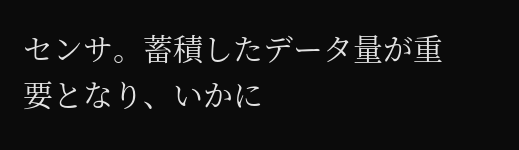センサ。蓄積したデータ量が重要となり、いかに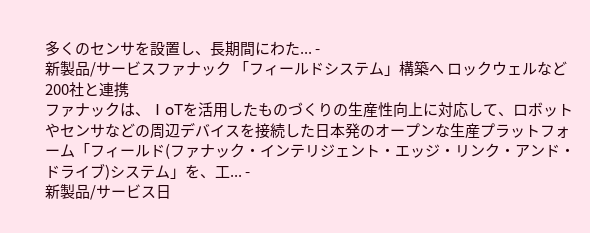多くのセンサを設置し、長期間にわた... -
新製品/サービスファナック 「フィールドシステム」構築へ ロックウェルなど200社と連携
ファナックは、ⅠoTを活用したものづくりの生産性向上に対応して、ロボットやセンサなどの周辺デバイスを接続した日本発のオープンな生産プラットフォーム「フィールド(ファナック・インテリジェント・エッジ・リンク・アンド・ドライブ)システム」を、工... -
新製品/サービス日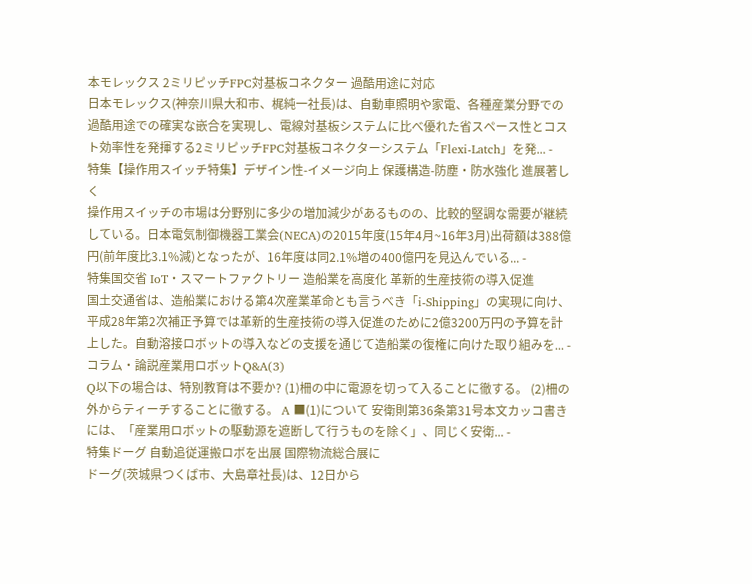本モレックス 2ミリピッチFPC対基板コネクター 過酷用途に対応
日本モレックス(神奈川県大和市、梶純一社長)は、自動車照明や家電、各種産業分野での過酷用途での確実な嵌合を実現し、電線対基板システムに比べ優れた省スペース性とコスト効率性を発揮する2ミリピッチFPC対基板コネクターシステム「Flexi-Latch」を発... -
特集【操作用スイッチ特集】デザイン性-イメージ向上 保護構造-防塵・防水強化 進展著しく
操作用スイッチの市場は分野別に多少の増加減少があるものの、比較的堅調な需要が継続している。日本電気制御機器工業会(NECA)の2015年度(15年4月~16年3月)出荷額は388億円(前年度比3.1%減)となったが、16年度は同2.1%増の400億円を見込んでいる... -
特集国交省 IoT・スマートファクトリー 造船業を高度化 革新的生産技術の導入促進
国土交通省は、造船業における第4次産業革命とも言うべき「i-Shipping」の実現に向け、平成28年第2次補正予算では革新的生産技術の導入促進のために2億3200万円の予算を計上した。自動溶接ロボットの導入などの支援を通じて造船業の復権に向けた取り組みを... -
コラム・論説産業用ロボットQ&A(3)
Q以下の場合は、特別教育は不要か? (1)柵の中に電源を切って入ることに徹する。 (2)柵の外からティーチすることに徹する。 A ■(1)について 安衛則第36条第31号本文カッコ書きには、「産業用ロボットの駆動源を遮断して行うものを除く」、同じく安衛... -
特集ドーグ 自動追従運搬ロボを出展 国際物流総合展に
ドーグ(茨城県つくば市、大島章社長)は、12日から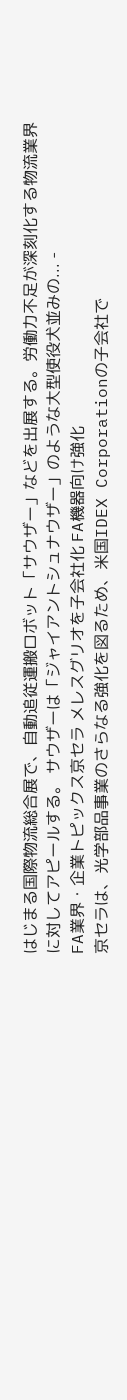はじまる国際物流総合展で、自動追従運搬ロボット「サウザー」などを出展する。労働力不足が深刻化する物流業界に対してアピールする。 サウザーは「ジャイアントシュナウザー」のような大型使役犬並みの... -
FA業界・企業トピックス京セラ メレスグリオを子会社化 FA機器向け強化
京セラは、光学部品事業のさらなる強化を図るため、米国IDEX Corporationの子会社で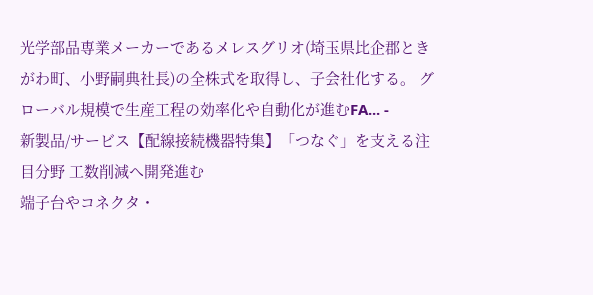光学部品専業メーカーであるメレスグリオ(埼玉県比企郡ときがわ町、小野嗣典社長)の全株式を取得し、子会社化する。 グローバル規模で生産工程の効率化や自動化が進むFA... -
新製品/サービス【配線接続機器特集】「つなぐ」を支える注目分野 工数削減へ開発進む
端子台やコネクタ・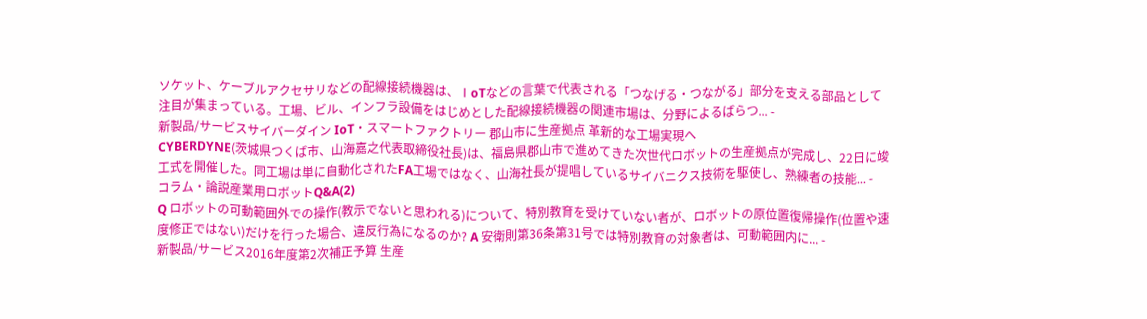ソケット、ケーブルアクセサリなどの配線接続機器は、ⅠoTなどの言葉で代表される「つなげる・つながる」部分を支える部品として注目が集まっている。工場、ビル、インフラ設備をはじめとした配線接続機器の関連市場は、分野によるばらつ... -
新製品/サービスサイバーダイン IoT・スマートファクトリー 郡山市に生産拠点 革新的な工場実現へ
CYBERDYNE(茨城県つくば市、山海嘉之代表取締役社長)は、福島県郡山市で進めてきた次世代ロボットの生産拠点が完成し、22日に竣工式を開催した。同工場は単に自動化されたFA工場ではなく、山海社長が提唱しているサイバニクス技術を駆使し、熟練者の技能... -
コラム・論説産業用ロボットQ&A(2)
Q ロボットの可動範囲外での操作(教示でないと思われる)について、特別教育を受けていない者が、ロボットの原位置復帰操作(位置や速度修正ではない)だけを行った場合、違反行為になるのか? A 安衛則第36条第31号では特別教育の対象者は、可動範囲内に... -
新製品/サービス2016年度第2次補正予算 生産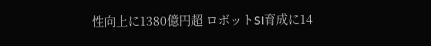性向上に1380億円超 ロボットSI育成に14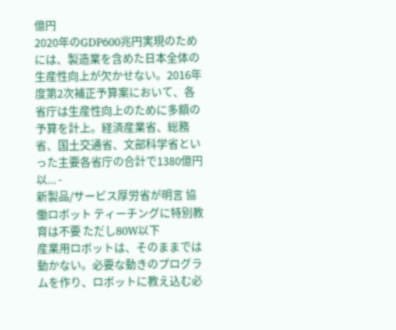億円
2020年のGDP600兆円実現のためには、製造業を含めた日本全体の生産性向上が欠かせない。2016年度第2次補正予算案において、各省庁は生産性向上のために多額の予算を計上。経済産業省、総務省、国土交通省、文部科学省といった主要各省庁の合計で1380億円以... -
新製品/サービス厚労省が明言 協働ロボット ティーチングに特別教育は不要 ただし80W以下
産業用ロボットは、そのままでは動かない。必要な動きのプログラムを作り、ロボットに教え込む必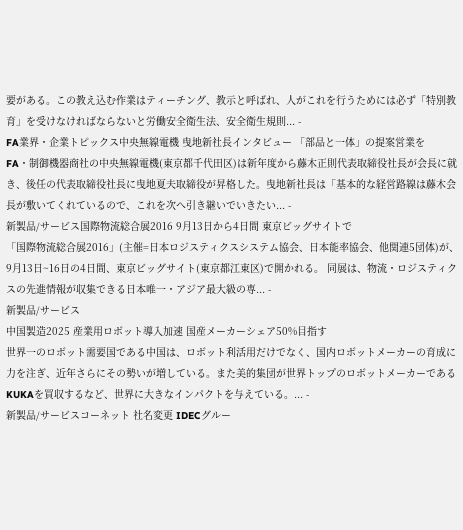要がある。この教え込む作業はティーチング、教示と呼ばれ、人がこれを行うためには必ず「特別教育」を受けなければならないと労働安全衛生法、安全衛生規則... -
FA業界・企業トピックス中央無線電機 曳地新社長インタビュー 「部品と一体」の提案営業を
FA・制御機器商社の中央無線電機(東京都千代田区)は新年度から藤木正則代表取締役社長が会長に就き、後任の代表取締役社長に曳地夏夫取締役が昇格した。曳地新社長は「基本的な経営路線は藤木会長が敷いてくれているので、これを次へ引き継いでいきたい... -
新製品/サービス国際物流総合展2016 9月13日から4日間 東京ビッグサイトで
「国際物流総合展2016」(主催=日本ロジスティクスシステム協会、日本能率協会、他関連5団体)が、9月13日~16日の4日間、東京ビッグサイト(東京都江東区)で開かれる。 同展は、物流・ロジスティクスの先進情報が収集できる日本唯一・アジア最大級の専... -
新製品/サービス
中国製造2025 産業用ロボット導入加速 国産メーカーシェア50%目指す
世界一のロボット需要国である中国は、ロボット利活用だけでなく、国内ロボットメーカーの育成に力を注ぎ、近年さらにその勢いが増している。また美的集団が世界トップのロボットメーカーであるKUKAを買収するなど、世界に大きなインパクトを与えている。... -
新製品/サービスコーネット 社名変更 IDECグルー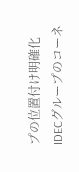プの位置付け明確化
IDECグループのコーネ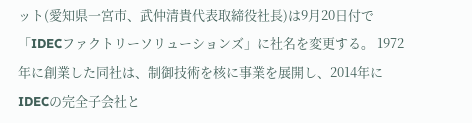ット(愛知県一宮市、武仲清貴代表取締役社長)は9月20日付で「IDECファクトリーソリューションズ」に社名を変更する。 1972年に創業した同社は、制御技術を核に事業を展開し、2014年にIDECの完全子会社と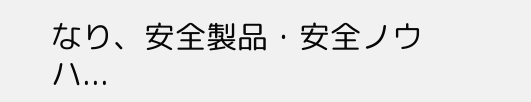なり、安全製品・安全ノウハ...